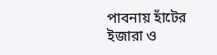পাবনায় হাঁটের ইজারা ও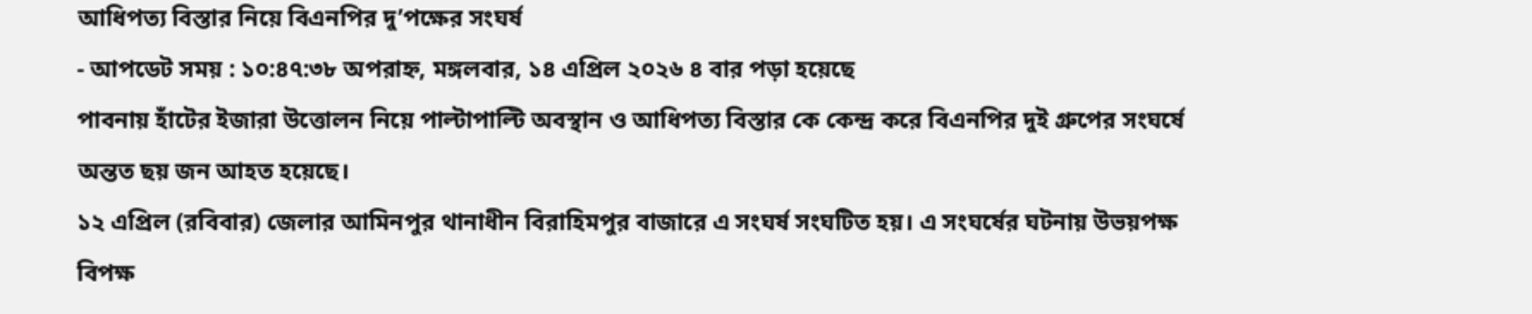আধিপত্য বিস্তার নিয়ে বিএনপির দু’পক্ষের সংঘর্ষ
- আপডেট সময় : ১০:৪৭:৩৮ অপরাহ্ন, মঙ্গলবার, ১৪ এপ্রিল ২০২৬ ৪ বার পড়া হয়েছে
পাবনায় হাঁটের ইজারা উত্তোলন নিয়ে পাল্টাপাল্টি অবস্থান ও আধিপত্য বিস্তার কে কেন্দ্র করে বিএনপির দুই গ্রুপের সংঘর্ষে অন্তত ছয় জন আহত হয়েছে।
১২ এপ্রিল (রবিবার) জেলার আমিনপুর থানাধীন বিরাহিমপুর বাজারে এ সংঘর্ষ সংঘটিত হয়। এ সংঘর্ষের ঘটনায় উভয়পক্ষ বিপক্ষ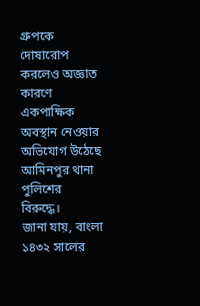গ্রুপকে দোষারোপ করলেও অজ্ঞাত কারণে একপাক্ষিক অবস্থান নেওয়ার অভিযোগ উঠেছে আমিনপুর থানা পুলিশের বিরুদ্ধে।
জানা যায়, বাংলা ১৪৩২ সালের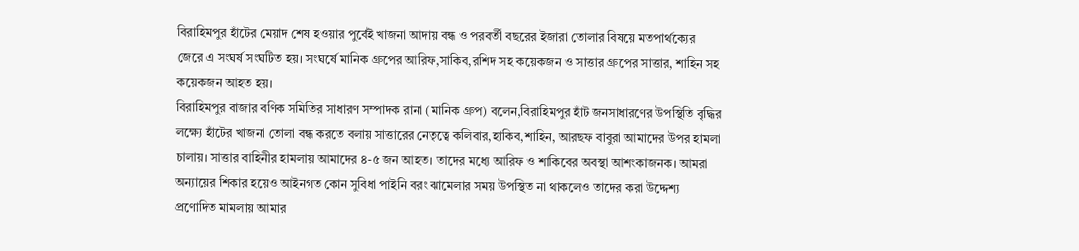বিরাহিমপুর হাঁটের মেয়াদ শেষ হওয়ার পুর্বেই খাজনা আদায় বন্ধ ও পরবর্তী বছরের ইজারা তোলার বিষয়ে মতপার্থক্যের জেরে এ সংঘর্ষ সংঘটিত হয়। সংঘর্ষে মানিক গ্রুপের আরিফ,সাকিব,রশিদ সহ কয়েকজন ও সাত্তার গ্রুপের সাত্তার, শাহিন সহ কয়েকজন আহত হয়।
বিরাহিমপুর বাজার বণিক সমিতির সাধারণ সম্পাদক রানা (মানিক গ্রুপ) বলেন,বিরাহিমপুর হাঁট জনসাধারণের উপস্থিতি বৃদ্ধির লক্ষ্যে হাঁটের খাজনা তোলা বন্ধ করতে বলায় সাত্তারের নেতৃত্বে কলিবার,হাকিব,শাহিন, আরছফ বাবুরা আমাদের উপর হামলা চালায়। সাত্তার বাহিনীর হামলায় আমাদের ৪-৫ জন আহত। তাদের মধ্যে আরিফ ও শাকিবের অবস্থা আশংকাজনক। আমরা অন্যায়ের শিকার হয়েও আইনগত কোন সুবিধা পাইনি বরং ঝামেলার সময় উপস্থিত না থাকলেও তাদের করা উদ্দেশ্য প্রণোদিত মামলায় আমার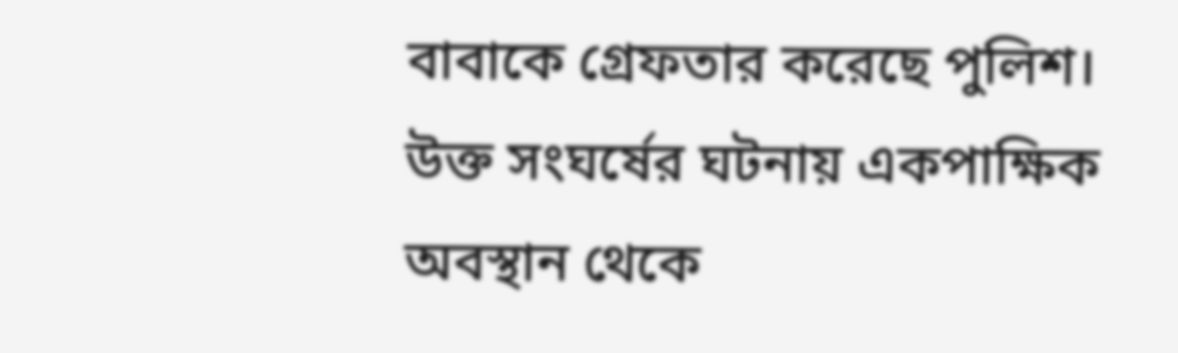বাবাকে গ্রেফতার করেছে পুলিশ। উক্ত সংঘর্ষের ঘটনায় একপাক্ষিক অবস্থান থেকে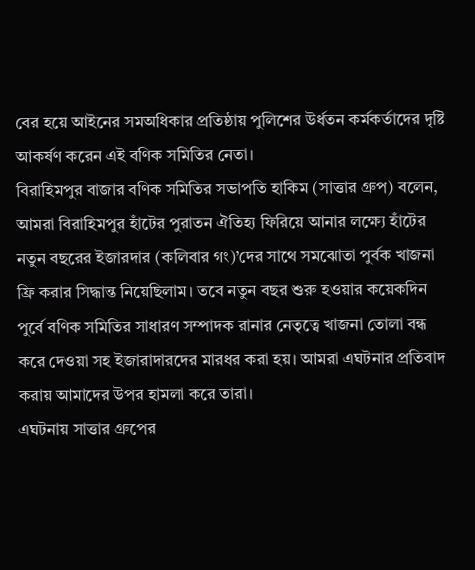বের হয়ে আইনের সমঅধিকার প্রতিষ্ঠায় পুলিশের উর্ধতন কর্মকর্তাদের দৃষ্টি আকর্ষণ করেন এই বণিক সমিতির নেতা।
বিরাহিমপুর বাজার বণিক সমিতির সভাপতি হাকিম (সাত্তার গ্রুপ) বলেন, আমরা বিরাহিমপুর হাঁটের পুরাতন ঐতিহ্য ফিরিয়ে আনার লক্ষ্যে হাঁটের নতুন বছরের ইজারদার (কলিবার গং)’দের সাথে সমঝোতা পুর্বক খাজনা ফ্রি করার সিদ্ধান্ত নিয়েছিলাম। তবে নতুন বছর শুরু হওয়ার কয়েকদিন পুর্বে বণিক সমিতির সাধারণ সম্পাদক রানার নেতৃত্বে খাজনা তোলা বন্ধ করে দেওয়া সহ ইজারাদারদের মারধর করা হয়। আমরা এঘটনার প্রতিবাদ করায় আমাদের উপর হামলা করে তারা।
এঘটনায় সাত্তার গ্রুপের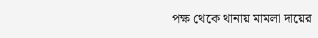পক্ষ থেকে থানায় মামলা দায়ের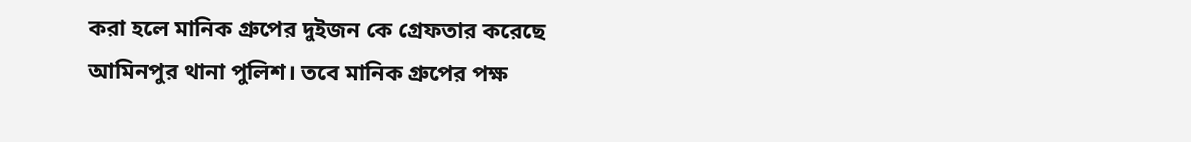করা হলে মানিক গ্রুপের দুইজন কে গ্রেফতার করেছে আমিনপুর থানা পুলিশ। তবে মানিক গ্রুপের পক্ষ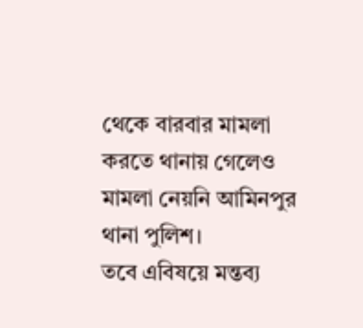থেকে বারবার মামলা করতে থানায় গেলেও মামলা নেয়নি আমিনপুর থানা পুলিশ।
তবে এবিষয়ে মন্তব্য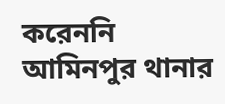করেননি আমিনপুর থানার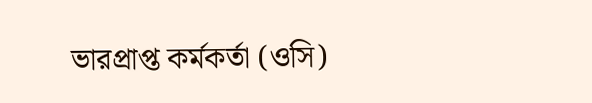ভারপ্রাপ্ত কর্মকর্তা (ওসি)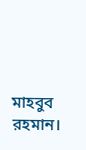মাহবুব রহমান।